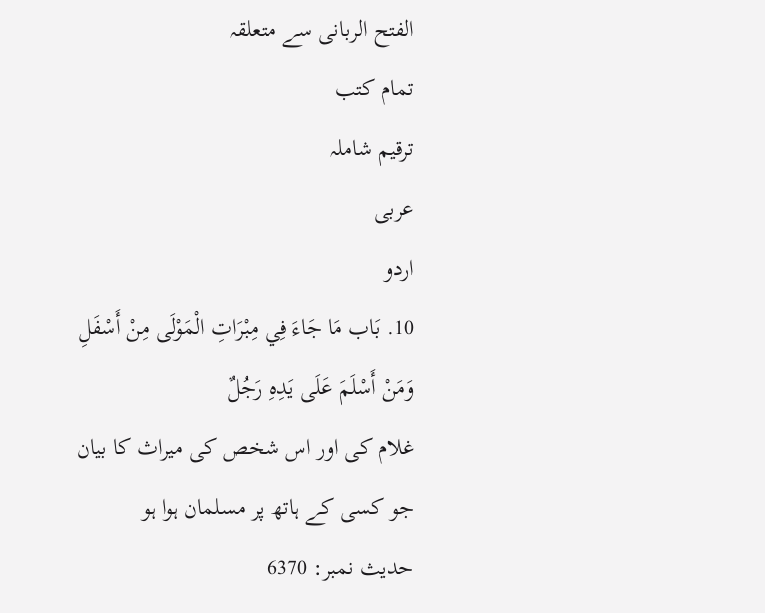الفتح الربانی سے متعلقہ
تمام کتب
ترقیم شاملہ
عربی
اردو
10. بَاب مَا جَاءَ فِي مِبْرَاتِ الْمَوْلَى مِنْ أَسْفَلِ وَمَنْ أَسْلَمَ عَلَى يَدِهِ رَجُلٌ
غلام کی اور اس شخص کی میراث کا بیان جو کسی کے ہاتھ پر مسلمان ہوا ہو
حدیث نمبر: 6370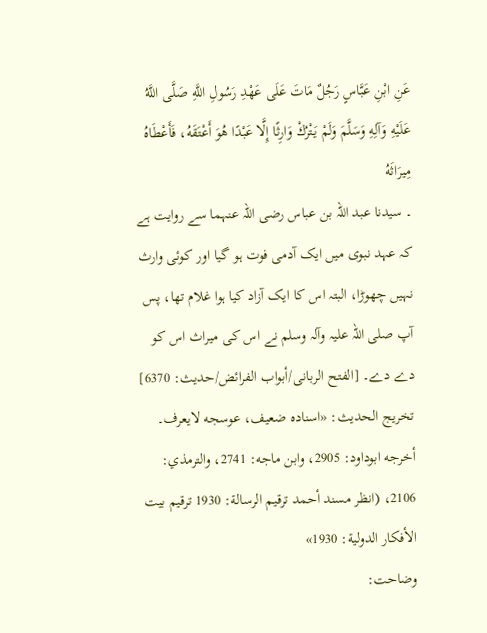عَنِ ابْنِ عَبَّاسٍ رَجُلٌ مَاتَ عَلَى عَهْدِ رَسُولِ اللَّهِ صَلَّى اللَّهُ عَلَيْهِ وَآلِهِ وَسَلَّمَ وَلَمْ يَتْرُكْ وَارِثًا إِلَّا عَبْدًا هُوَ أَعْتَقَهُ، فَأَعْطَاهُ مِيرَاثَهُ
۔ سیدنا عبد اللہ بن عباس رضی اللہ عنہما سے روایت ہے کہ عہد نبوی میں ایک آدمی فوت ہو گیا اور کوئی وارث نہیں چھوڑا، البتہ اس کا ایک آزاد کیا ہوا غلام تھا، پس آپ صلی اللہ علیہ وآلہ وسلم نے اس کی میراث اس کو دے دے۔ [الفتح الربانی/أبواب الفرائض/حدیث: 6370]
تخریج الحدیث: «اسناده ضعيف، عوسجه لايعرف۔ أخرجه ابوداود: 2905، وابن ماجه: 2741، والترمذي: 2106، (انظر مسند أحمد ترقيم الرسالة: 1930 ترقیم بيت الأفكار الدولية: 1930»
وضاحت: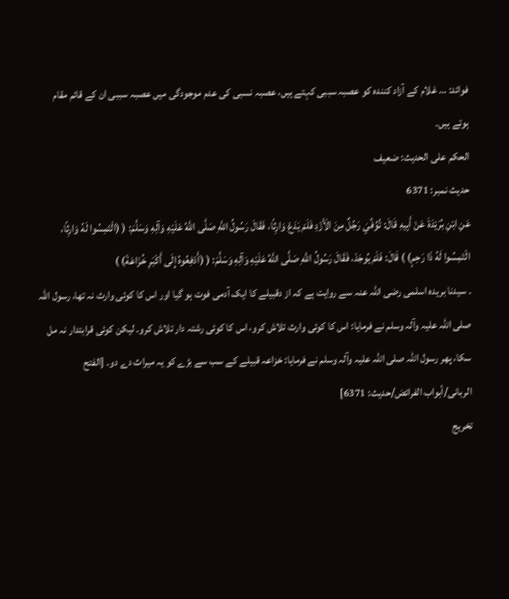فوائد: … غلام کے آزاد کنندہ کو عصبہ سببی کہتے ہیں، عصبہ نسبی کی عدم موجودگی میں عصبہ سببی ان کے قائم مقام ہوتے ہیں۔
الحكم على الحديث: ضعیف
حدیث نمبر: 6371
عَنِ ابْنِ بُرَيْدَةَ عَنْ أَبِيهِ قَالَ: تُوُفِّيَ رَجُلٌ مِنَ الْأَزْدِ فَلَمْ يَدَعْ وَارِثًا، فَقَالَ رَسُولُ اللَّهِ صَلَّى اللَّهُ عَلَيْهِ وَآلِهِ وَسَلَّمَ: ( (الْتَمِسُوا لَهُ وَارِثًا، الْتَمِسُوا لَهُ ذَا رَحِمٍ) ) قَالَ: فَلَمْ يُوجَدْ، فَقَالَ رَسُولُ اللَّهِ صَلَّى اللَّهُ عَلَيْهِ وَآلِهِ وَسَلَّمَ: ( (أَدْفِعُوهُ إِلَى أَكْبَرِ خُزَاعَةَ) )
۔ سیدنا بریدہ اسلمی رضی اللہ عنہ سے روایت ہے کہ از دقبیلے کا ایک آدمی فوت ہو گیا اور اس کا کوئی وارث نہ تھا، رسول اللہ صلی اللہ علیہ وآلہ وسلم نے فرمایا: اس کا کوئی وارث تلاش کرو، اس کا کوئی رشتہ دار تلاش کرو۔ لیکن کوئی قرابتدار نہ مل سکا، پھر رسول اللہ صلی اللہ علیہ وآلہ وسلم نے فرمایا: خزاعہ قبیلے کے سب سے بڑے کو یہ میراث دے دو۔ [الفتح الربانی/أبواب الفرائض/حدیث: 6371]
تخریج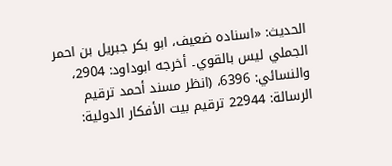الحدیث: «اسناده ضعيف، ابو بكر جبريل بن احمر الجملي ليس بالقوي۔ أخرجه ابوداود: 2904، والنسائي: 6396، (انظر مسند أحمد ترقيم الرسالة: 22944 ترقیم بيت الأفكار الدولية: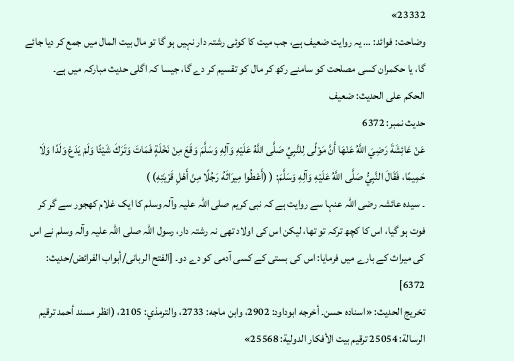23332»
وضاحت: فوائد: … یہ روایت ضعیف ہے، جب میت کا کوئی رشتہ دار نہیں ہو گا تو مال بیت المال میں جمع کر دیا جائے گا، یا حکمران کسی مصلحت کو سامنے رکھ کر مال کو تقسیم کر دے گا، جیسا کہ اگلی حدیث مبارکہ میں ہے۔
الحكم على الحديث: ضعیف
حدیث نمبر: 6372
عَنْ عَائِشَةَ رَضِيَ اللَّهُ عَنْهَا أَنَّ مَوْلًى لِلنَّبِيِّ صَلَّى اللَّهُ عَلَيْهِ وَآلِهِ وَسَلَّمَ وَقَعَ مِنْ نَخْلَةٍ فَمَاتَ وَتَرَكَ شَيْئًا وَلَمْ يَدَعْ وَلَدًا وَلَا حَمِيمًا، فَقَالَ النَّبِيُّ صَلَّى اللَّهُ عَلَيْهِ وَآلِهِ وَسَلَّمَ: ( (أَعْطُوا مِيرَاثَهُ رَجُلًا مِنْ أَهْلِ قَرْيَتِهِ) )
۔ سیدہ عائشہ رضی اللہ عنہا سے روایت ہے کہ نبی کریم صلی اللہ علیہ وآلہ وسلم کا ایک غلام کھجور سے گر کر فوت ہو گیا، اس کا کچھ ترکہ تو تھا، لیکن اس کی اولاد تھی نہ رشتہ دار، رسول اللہ صلی اللہ علیہ وآلہ وسلم نے اس کی میراث کے بارے میں فرمایا: اس کی بستی کے کسی آدمی کو دے دو۔ [الفتح الربانی/أبواب الفرائض/حدیث: 6372]
تخریج الحدیث: «اسناده حسن۔ أخرجه ابوداود: 2902، وابن ماجه: 2733، والترمذي: 2105، (انظر مسند أحمد ترقيم الرسالة: 25054 ترقیم بيت الأفكار الدولية: 25568»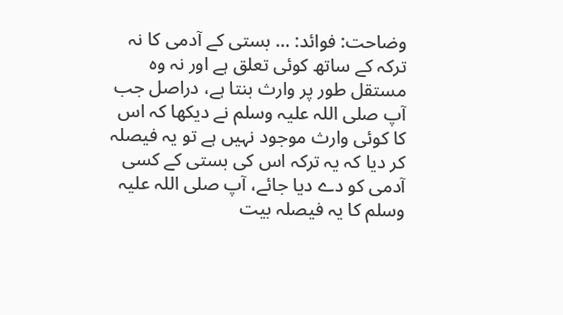وضاحت: فوائد: … بستی کے آدمی کا نہ ترکہ کے ساتھ کوئی تعلق ہے اور نہ وہ مستقل طور پر وارث بنتا ہے، دراصل جب آپ صلی اللہ علیہ وسلم نے دیکھا کہ اس کا کوئی وارث موجود نہیں ہے تو یہ فیصلہ کر دیا کہ یہ ترکہ اس کی بستی کے کسی آدمی کو دے دیا جائے، آپ صلی اللہ علیہ وسلم کا یہ فیصلہ بیت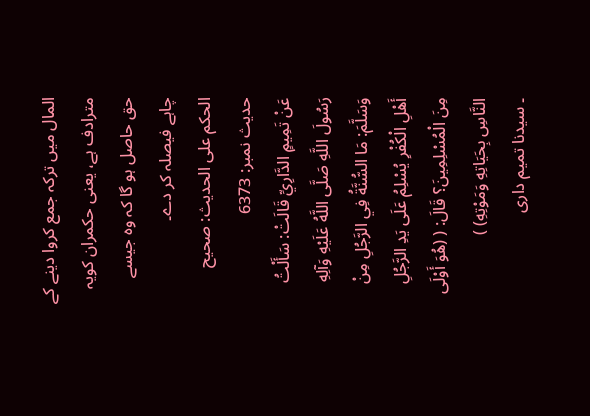المال میں ترکہ جمع کروا دینے کے مترادف ہے، یعنی حکمران کویہ حق حاصل ہو گا کہ وہ جیسے چاہے فیصلہ کر دے۔
الحكم على الحديث: صحیح
حدیث نمبر: 6373
عَنْ تَمِيمٍ الدَّارِيِّ قَالَتْ: سَأَلْتُ رَسُولَ اللَّهِ صَلَّى اللَّهُ عَلَيْهِ وَآلِهِ وَسَلَّمَ: مَا السُّنَّةُ فِي الرَّجُلِ مِنْ أَهْلِ الْكُفْرِ يُسْلِمُ عَلَى يَدِ الرَّجُلِ مِنَ الْمُسْلِمِينَ؟ قَالَ: ( (هُوَ أَوْلَى النَّاسِ بِحَيَاتِهِ وَمَوْتِهِ) )
۔ سیدنا تمیم داری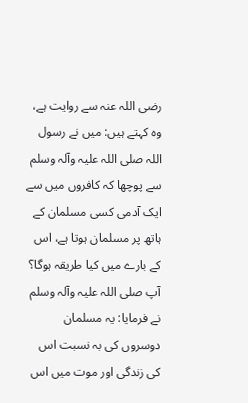رضی اللہ عنہ سے روایت ہے، وہ کہتے ہیں: میں نے رسول اللہ صلی اللہ علیہ وآلہ وسلم سے پوچھا کہ کافروں میں سے ایک آدمی کسی مسلمان کے ہاتھ پر مسلمان ہوتا ہے، اس کے بارے میں کیا طریقہ ہوگا؟ آپ صلی اللہ علیہ وآلہ وسلم نے فرمایا: یہ مسلمان دوسروں کی بہ نسبت اس کی زندگی اور موت میں اس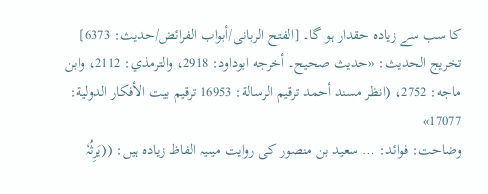کا سب سے زیادہ حقدار ہو گا۔ [الفتح الربانی/أبواب الفرائض/حدیث: 6373]
تخریج الحدیث: «حديث صحيح۔ أخرجه ابوداود: 2918، والترمذي: 2112، وابن ماجه: 2752، (انظر مسند أحمد ترقيم الرسالة: 16953 ترقیم بيت الأفكار الدولية: 17077»
وضاحت: فوائد: … سعید بن منصور کی روایت میںیہ الفاظ زیادہ ہیں: ((یَرِثُہٗ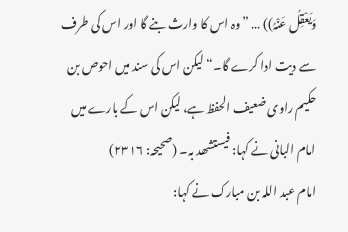وَیَعْقِلُ عَنْہُ)) … ”وہ اس کا وارث بنے گا اور اس کی طرف سے دیت ادا کرے گا۔“ لیکن اس کی سند میں احوص بن حکیم راوی ضعیف الحفظ ہے، لیکن اس کے بارے میں امام البانی نے کہا: فیستشھد بہ۔ (صحیحہ: ۲۳۱۶)
امام عبد اللہ بن مبارک نے کہا: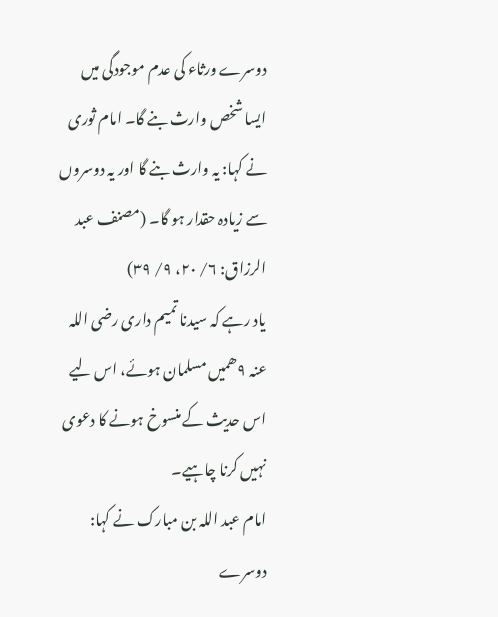دوسرے ورثاء کی عدم موجودگی میں ایسا شخص وارث بنے گا۔ امام ثوری نے کہا: یہ وارث بنے گا اور یہ دوسروں سے زیادہ حقدار ہو گا۔ (مصنف عبد الرزاق: ۶/ ۲۰، ۹/ ۳۹)
یاد رہے کہ سیدنا تمیم داری رضی اللہ عنہ ۹ھمیں مسلمان ہوئے، اس لیے اس حدیث کے منسوخ ہونے کا دعوی نہیں کرنا چاہیے۔
امام عبد اللہ بن مبارک نے کہا: دوسرے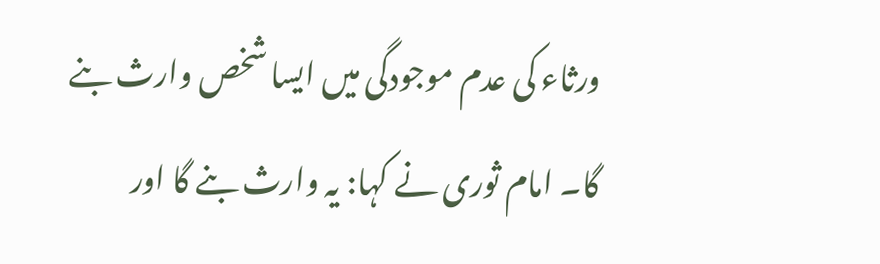ورثاء کی عدم موجودگی میں ایسا شخص وارث بنے گا۔ امام ثوری نے کہا: یہ وارث بنے گا اور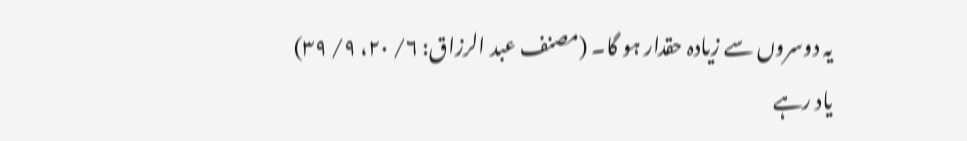یہ دوسروں سے زیادہ حقدار ہو گا۔ (مصنف عبد الرزاق: ۶/ ۲۰، ۹/ ۳۹)
یاد رہے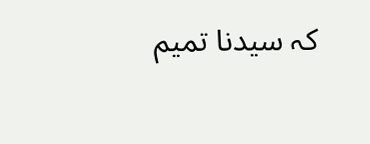کہ سیدنا تمیم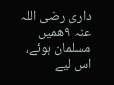داری رضی اللہ عنہ ۹ھمیں مسلمان ہوئے، اس لیے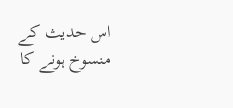اس حدیث کے منسوخ ہونے کا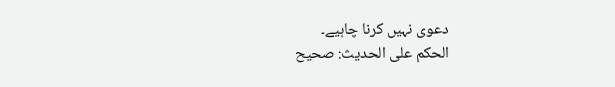دعوی نہیں کرنا چاہیے۔
الحكم على الحديث: صحیح